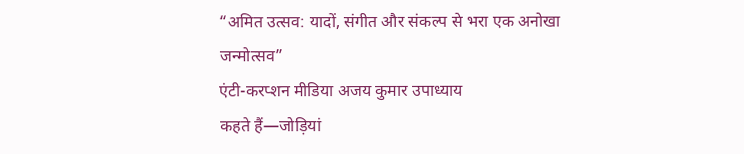“अमित उत्सव: यादों, संगीत और संकल्प से भरा एक अनोखा जन्मोत्सव”
एंटी-करप्शन मीडिया अजय कुमार उपाध्याय
कहते हैं—जोड़ियां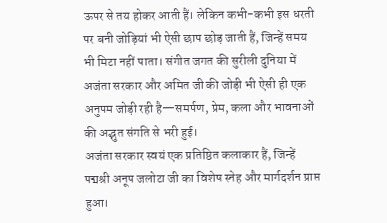ऊपर से तय होकर आती हैं। लेकिन कभी-कभी इस धरती पर बनी जोड़ियां भी ऐसी छाप छोड़ जाती हैं, जिन्हें समय भी मिटा नहीं पाता। संगीत जगत की सुरीली दुनिया में अजंता सरकार और अमित जी की जोड़ी भी ऐसी ही एक अनुपम जोड़ी रही है—समर्पण, प्रेम, कला और भावनाओं की अद्भुत संगति से भरी हुई।
अजंता सरकार स्वयं एक प्रतिष्ठित कलाकार हैं, जिन्हें पद्मश्री अनूप जलोटा जी का विशेष स्नेह और मार्गदर्शन प्राप्त हुआ।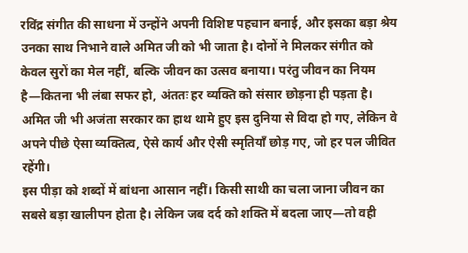रविंद्र संगीत की साधना में उन्होंने अपनी विशिष्ट पहचान बनाई, और इसका बड़ा श्रेय उनका साथ निभाने वाले अमित जी को भी जाता है। दोनों ने मिलकर संगीत को केवल सुरों का मेल नहीं, बल्कि जीवन का उत्सव बनाया। परंतु जीवन का नियम है—कितना भी लंबा सफर हो, अंततः हर व्यक्ति को संसार छोड़ना ही पड़ता है। अमित जी भी अजंता सरकार का हाथ थामे हुए इस दुनिया से विदा हो गए, लेकिन वे अपने पीछे ऐसा व्यक्तित्व, ऐसे कार्य और ऐसी स्मृतियाँ छोड़ गए, जो हर पल जीवित रहेंगी।
इस पीड़ा को शब्दों में बांधना आसान नहीं। किसी साथी का चला जाना जीवन का सबसे बड़ा खालीपन होता है। लेकिन जब दर्द को शक्ति में बदला जाए—तो वही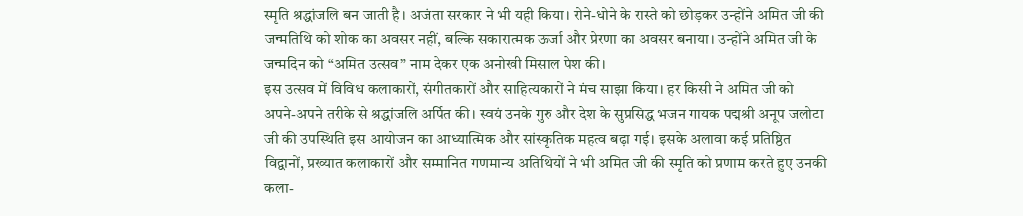स्मृति श्रद्धांजलि बन जाती है। अजंता सरकार ने भी यही किया। रोने-धोने के रास्ते को छोड़कर उन्होंने अमित जी की जन्मतिथि को शोक का अवसर नहीं, बल्कि सकारात्मक ऊर्जा और प्रेरणा का अवसर बनाया। उन्होंने अमित जी के जन्मदिन को “अमित उत्सव” नाम देकर एक अनोखी मिसाल पेश की।
इस उत्सव में विविध कलाकारों, संगीतकारों और साहित्यकारों ने मंच साझा किया। हर किसी ने अमित जी को अपने-अपने तरीके से श्रद्धांजलि अर्पित की। स्वयं उनके गुरु और देश के सुप्रसिद्ध भजन गायक पद्मश्री अनूप जलोटा जी की उपस्थिति इस आयोजन का आध्यात्मिक और सांस्कृतिक महत्व बढ़ा गई। इसके अलावा कई प्रतिष्ठित विद्वानों, प्रख्यात कलाकारों और सम्मानित गणमान्य अतिथियों ने भी अमित जी की स्मृति को प्रणाम करते हुए उनकी कला-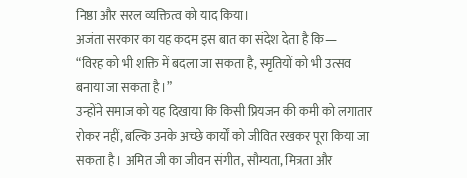निष्ठा और सरल व्यक्तित्व को याद किया।
अजंता सरकार का यह कदम इस बात का संदेश देता है कि—
“विरह को भी शक्ति में बदला जा सकता है, स्मृतियों को भी उत्सव बनाया जा सकता है।”
उन्होंने समाज को यह दिखाया कि किसी प्रियजन की कमी को लगातार रोकर नहीं, बल्कि उनके अच्छे कार्यों को जीवित रखकर पूरा किया जा सकता है। अमित जी का जीवन संगीत, सौम्यता, मित्रता और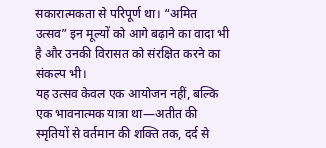सकारात्मकता से परिपूर्ण था। “अमित उत्सव” इन मूल्यों को आगे बढ़ाने का वादा भी है और उनकी विरासत को संरक्षित करने का संकल्प भी।
यह उत्सव केवल एक आयोजन नहीं, बल्कि एक भावनात्मक यात्रा था—अतीत की स्मृतियों से वर्तमान की शक्ति तक, दर्द से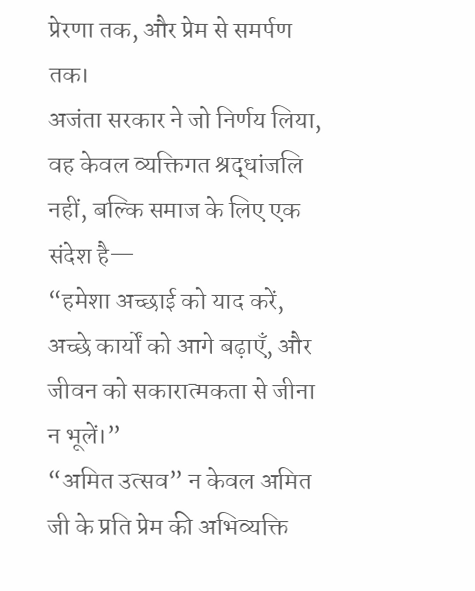प्रेरणा तक, और प्रेम से समर्पण तक।
अजंता सरकार ने जो निर्णय लिया, वह केवल व्यक्तिगत श्रद्धांजलि नहीं, बल्कि समाज के लिए एक संदेश है—
“हमेशा अच्छाई को याद करें, अच्छे कार्यों को आगे बढ़ाएँ, और जीवन को सकारात्मकता से जीना न भूलें।”
“अमित उत्सव” न केवल अमित जी के प्रति प्रेम की अभिव्यक्ति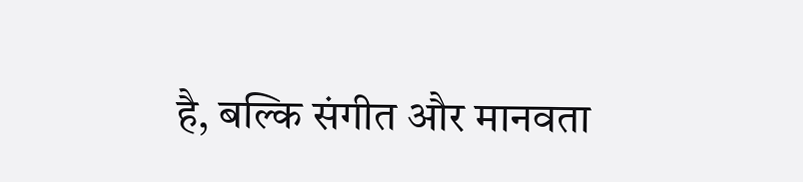है, बल्कि संगीत और मानवता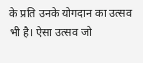के प्रति उनके योगदान का उत्सव भी है। ऐसा उत्सव जो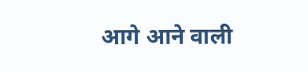आगे आने वाली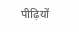पीढ़ियों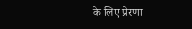के लिए प्रेरणा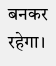बनकर रहेगा।